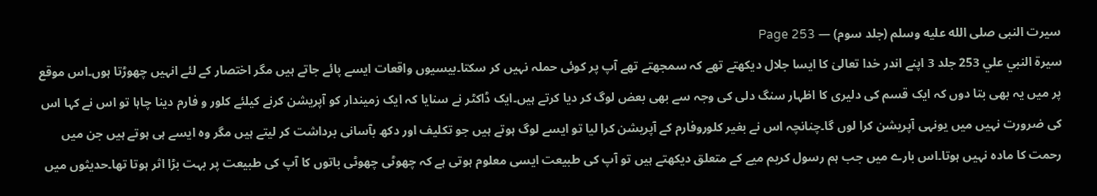سیرت النبی صلى الله عليه وسلم (جلد سوم) — Page 253
سيرة النبي علي 253 جلد 3 اپنے اندر خدا تعالیٰ کا ایسا جلال دیکھتے تھے کہ سمجھتے تھے آپ پر کوئی حملہ نہیں کر سکتا۔بیسیوں واقعات ایسے پائے جاتے ہیں مگر اختصار کے لئے انہیں چھوڑتا ہوں۔اس موقع پر میں یہ بھی بتا دوں کہ ایک قسم کی دلیری کا اظہار سنگ دلی کی وجہ سے بھی بعض لوگ کر دیا کرتے ہیں۔ایک ڈاکٹر نے سنایا کہ ایک زمیندار کو آپریشن کرنے کیلئے کلور و فارم دینا چاہا تو اس نے کہا اس کی ضرورت نہیں میں یونہی آپریشن کرا لوں گا۔چنانچہ اس نے بغیر کلوروفارم کے آپریشن کرا لیا تو ایسے لوگ ہوتے ہیں جو تکلیف اور دکھ بآسانی برداشت کر لیتے ہیں مگر وہ ایسے ہی ہوتے ہیں جن میں رحمت کا مادہ نہیں ہوتا۔اس بارے میں جب ہم رسول کریم میے کے متعلق دیکھتے ہیں تو آپ کی طبیعت ایسی معلوم ہوتی ہے کہ چھوٹی چھوٹی باتوں کا آپ کی طبیعت پر بہت بڑا اثر ہوتا تھا۔حدیثوں میں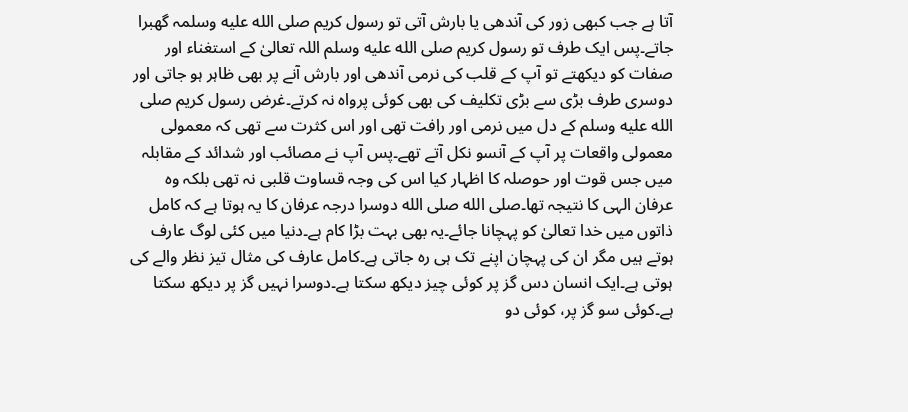آتا ہے جب کبھی زور کی آندھی یا بارش آتی تو رسول کریم صلى الله عليه وسلمہ گھبرا جاتے۔پس ایک طرف تو رسول کریم صلى الله عليه وسلم اللہ تعالیٰ کے استغناء اور صفات کو دیکھتے تو آپ کے قلب کی نرمی آندھی اور بارش آنے پر بھی ظاہر ہو جاتی اور دوسری طرف بڑی سے بڑی تکلیف کی بھی کوئی پرواہ نہ کرتے۔غرض رسول کریم صلى الله عليه وسلم کے دل میں نرمی اور رافت تھی اور اس کثرت سے تھی کہ معمولی معمولی واقعات پر آپ کے آنسو نکل آتے تھے۔پس آپ نے مصائب اور شدائد کے مقابلہ میں جس قوت اور حوصلہ کا اظہار کیا اس کی وجہ قساوت قلبی نہ تھی بلکہ وہ عرفان الہی کا نتیجہ تھا۔صلى الله صلى الله دوسرا درجہ عرفان کا یہ ہوتا ہے کہ کامل ذاتوں میں خدا تعالیٰ کو پہچانا جائے۔یہ بھی بہت بڑا کام ہے۔دنیا میں کئی لوگ عارف ہوتے ہیں مگر ان کی پہچان اپنے تک ہی رہ جاتی ہے۔کامل عارف کی مثال تیز نظر والے کی ہوتی ہے۔ایک انسان دس گز پر کوئی چیز دیکھ سکتا ہے۔دوسرا نہیں گز پر دیکھ سکتا ہے۔کوئی سو گز پر، کوئی دو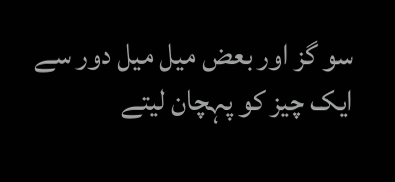سو گز اور بعض میل میل دور سے ایک چیز کو پہچان لیتے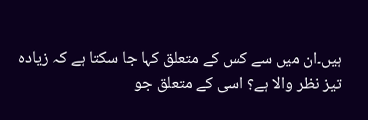ہیں۔ان میں سے کس کے متعلق کہا جا سکتا ہے کہ زیادہ تیز نظر والا ہے؟ اسی کے متعلق جو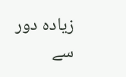زیادہ دور سے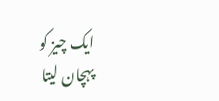ایک چیز کو پہچان لیتا